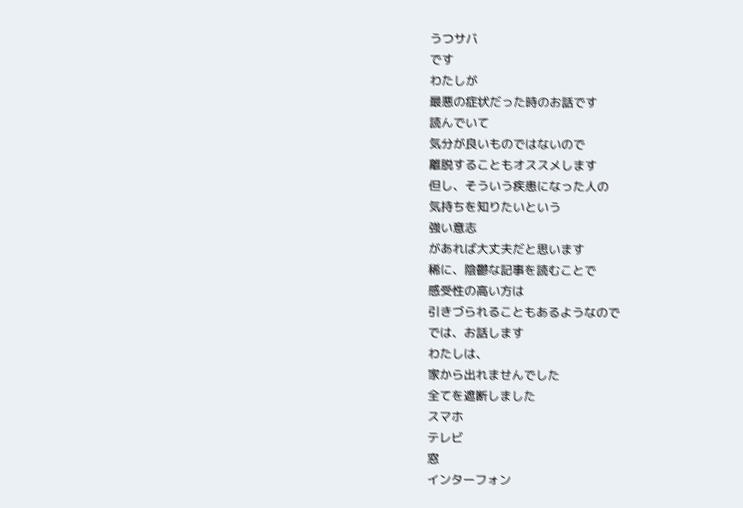うつサバ
です
わたしが
最悪の症状だった時のお話です
読んでいて
気分が良いものではないので
離脱することもオススメします
但し、そういう疾患になった人の
気持ちを知りたいという
強い意志
があれば大丈夫だと思います
稀に、陰鬱な記事を読むことで
感受性の高い方は
引きづられることもあるようなので
では、お話します
わたしは、
家から出れませんでした
全てを遮断しました
スマホ
テレビ
窓
インターフォン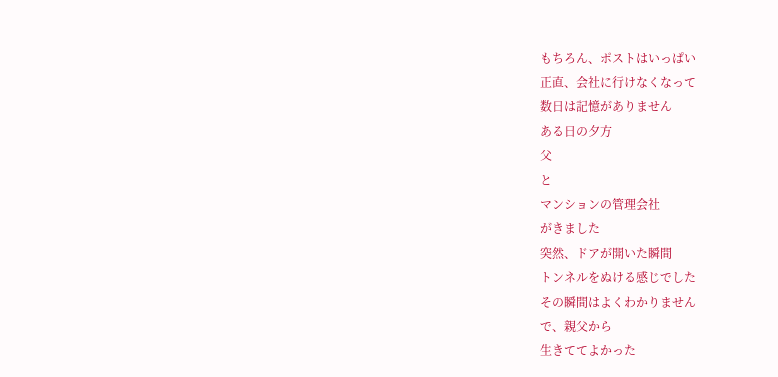もちろん、ポストはいっぱい
正直、会社に行けなくなって
数日は記憶がありません
ある日の夕方
父
と
マンションの管理会社
がきました
突然、ドアが開いた瞬間
トンネルをぬける感じでした
その瞬間はよくわかりません
で、親父から
生きててよかった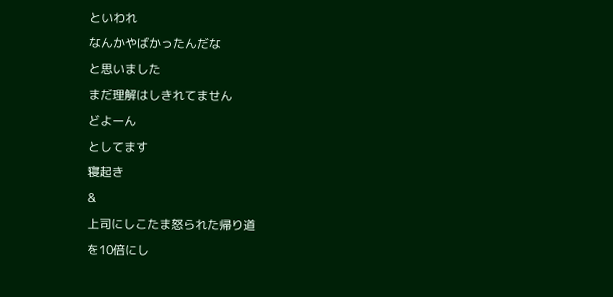といわれ
なんかやばかったんだな
と思いました
まだ理解はしきれてません
どよーん
としてます
寝起き
&
上司にしこたま怒られた帰り道
を10倍にし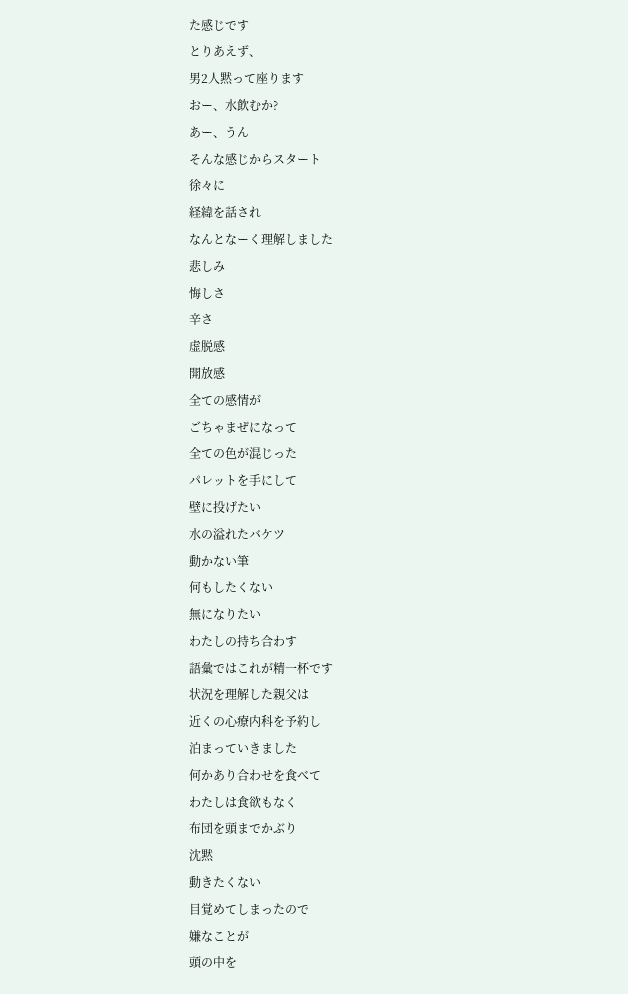た感じです
とりあえず、
男2人黙って座ります
おー、水飲むか?
あー、うん
そんな感じからスタート
徐々に
経緯を話され
なんとなーく理解しました
悲しみ
悔しさ
辛さ
虚脱感
開放感
全ての感情が
ごちゃまぜになって
全ての色が混じった
パレットを手にして
壁に投げたい
水の溢れたバケツ
動かない筆
何もしたくない
無になりたい
わたしの持ち合わす
語彙ではこれが精一杯です
状況を理解した親父は
近くの心療内科を予約し
泊まっていきました
何かあり合わせを食べて
わたしは食欲もなく
布団を頭までかぶり
沈黙
動きたくない
目覚めてしまったので
嫌なことが
頭の中を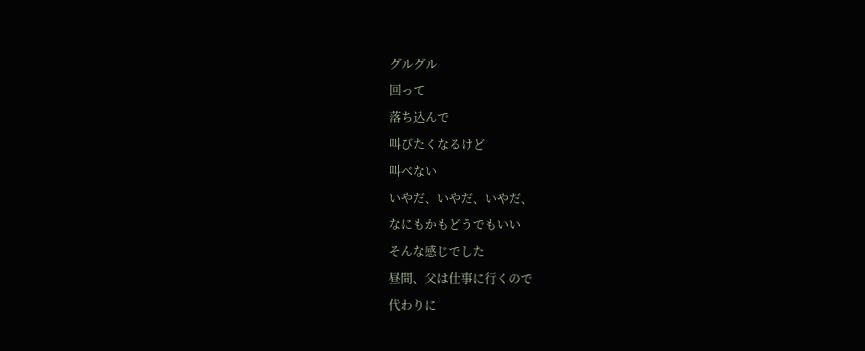グルグル
回って
落ち込んで
叫びたくなるけど
叫べない
いやだ、いやだ、いやだ、
なにもかもどうでもいい
そんな感じでした
昼間、父は仕事に行くので
代わりに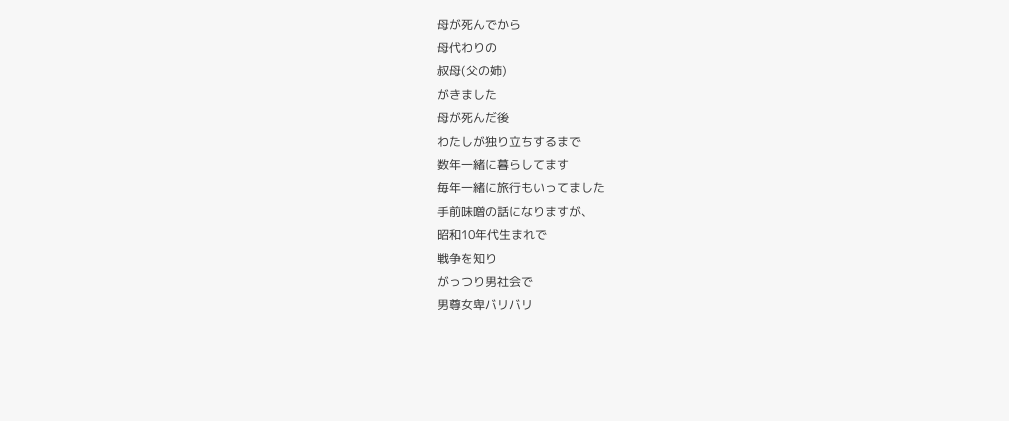母が死んでから
母代わりの
叔母(父の姉)
がきました
母が死んだ後
わたしが独り立ちするまで
数年一緒に暮らしてます
毎年一緒に旅行もいってました
手前味噌の話になりますが、
昭和10年代生まれで
戦争を知り
がっつり男社会で
男尊女卑バリバリ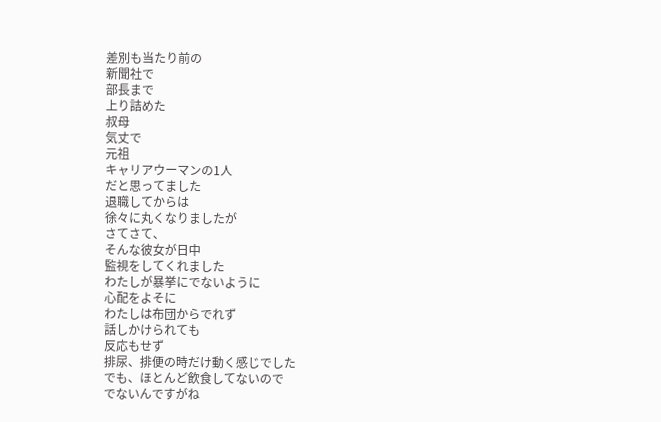差別も当たり前の
新聞社で
部長まで
上り詰めた
叔母
気丈で
元祖
キャリアウーマンの1人
だと思ってました
退職してからは
徐々に丸くなりましたが
さてさて、
そんな彼女が日中
監視をしてくれました
わたしが暴挙にでないように
心配をよそに
わたしは布団からでれず
話しかけられても
反応もせず
排尿、排便の時だけ動く感じでした
でも、ほとんど飲食してないので
でないんですがね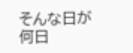そんな日が何日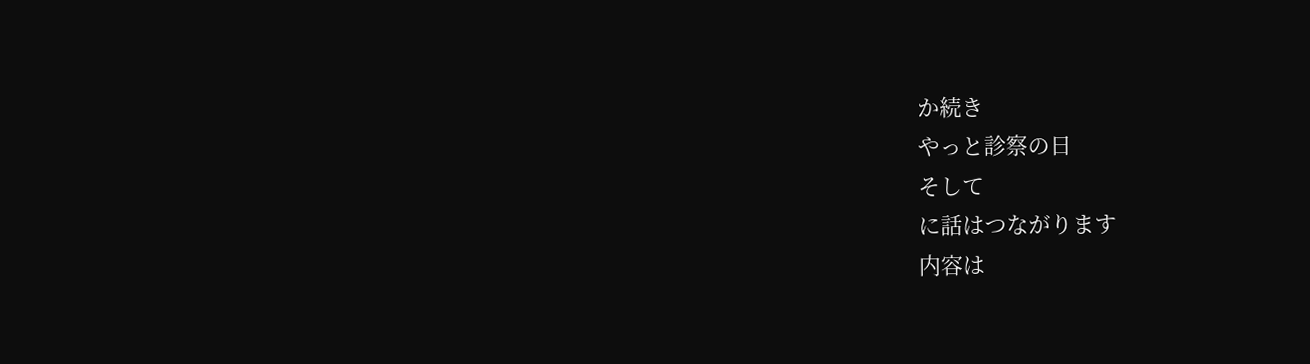か続き
やっと診察の日
そして
に話はつながります
内容は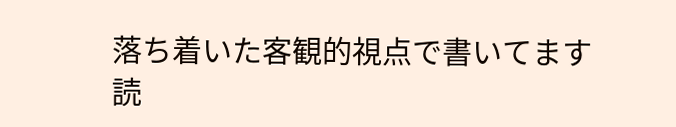落ち着いた客観的視点で書いてます
読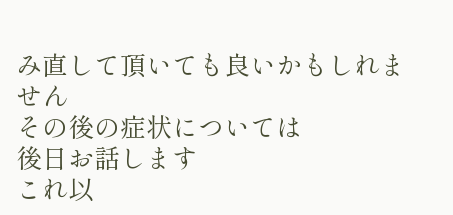み直して頂いても良いかもしれません
その後の症状については
後日お話します
これ以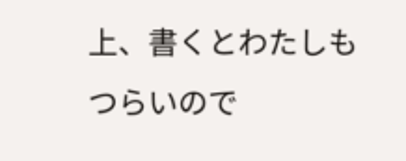上、書くとわたしもつらいので